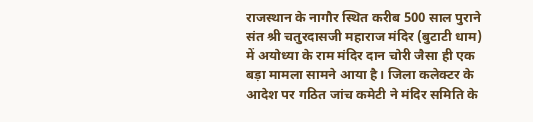राजस्थान के नागौर स्थित करीब 500 साल पुराने संत श्री चतुरदासजी महाराज मंदिर (बुटाटी धाम) में अयोध्या के राम मंदिर दान चोरी जैसा ही एक बड़ा मामला सामने आया है। जिला कलेक्टर के आदेश पर गठित जांच कमेटी ने मंदिर समिति के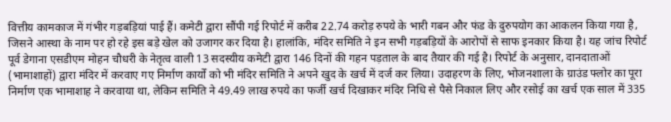वित्तीय कामकाज में गंभीर गड़बड़ियां पाई हैं। कमेटी द्वारा सौंपी गई रिपोर्ट में करीब 22.74 करोड़ रुपये के भारी गबन और फंड के दुरुपयोग का आकलन किया गया है, जिसने आस्था के नाम पर हो रहे इस बड़े खेल को उजागर कर दिया है। हालांकि, मंदिर समिति ने इन सभी गड़बड़ियों के आरोपों से साफ इनकार किया है। यह जांच रिपोर्ट पूर्व डेगाना एसडीएम मोहन चौधरी के नेतृत्व वाली 13 सदस्यीय कमेटी द्वारा 146 दिनों की गहन पड़ताल के बाद तैयार की गई है। रिपोर्ट के अनुसार, दानदाताओं (भामाशाहों) द्वारा मंदिर में करवाए गए निर्माण कार्यों को भी मंदिर समिति ने अपने खुद के खर्च में दर्ज कर लिया। उदाहरण के लिए, भोजनशाला के ग्राउंड फ्लोर का पूरा निर्माण एक भामाशाह ने करवाया था, लेकिन समिति ने 49.49 लाख रुपये का फर्जी खर्च दिखाकर मंदिर निधि से पैसे निकाल लिए और रसोई का खर्च एक साल में 335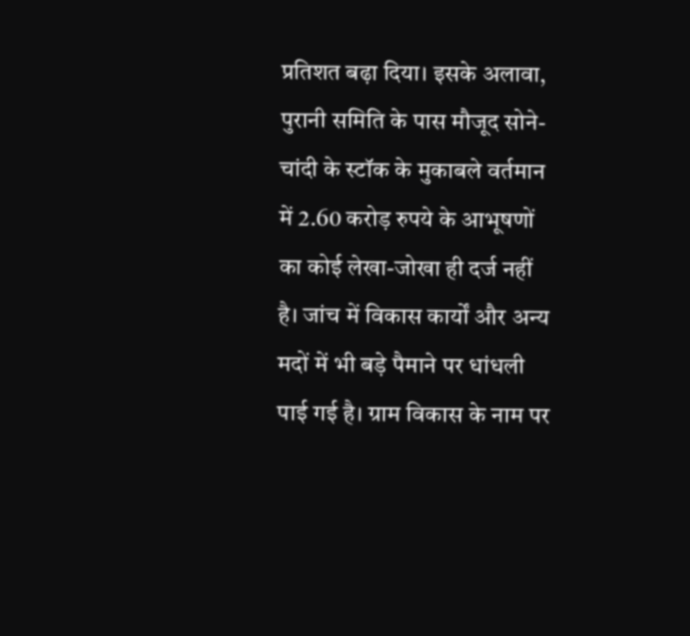प्रतिशत बढ़ा दिया। इसके अलावा, पुरानी समिति के पास मौजूद सोने-चांदी के स्टॉक के मुकाबले वर्तमान में 2.60 करोड़ रुपये के आभूषणों का कोई लेखा-जोखा ही दर्ज नहीं है। जांच में विकास कार्यों और अन्य मदों में भी बड़े पैमाने पर धांधली पाई गई है। ग्राम विकास के नाम पर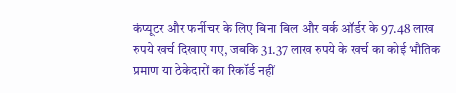कंप्यूटर और फर्नीचर के लिए बिना बिल और वर्क ऑर्डर के 97.48 लाख रुपये खर्च दिखाए गए, जबकि 31.37 लाख रुपये के खर्च का कोई भौतिक प्रमाण या ठेकेदारों का रिकॉर्ड नहीं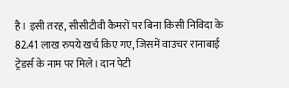है। इसी तरह, सीसीटीवी कैमरों पर बिना किसी निविदा के 82.41 लाख रुपये खर्च किए गए, जिसमें वाउचर रानाबाई ट्रेडर्स के नाम पर मिले। दान पेटी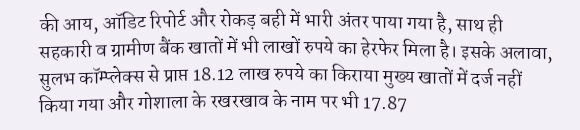की आय, ऑडिट रिपोर्ट और रोकड़ बही में भारी अंतर पाया गया है, साथ ही सहकारी व ग्रामीण बैंक खातों में भी लाखों रुपये का हेरफेर मिला है। इसके अलावा, सुलभ कॉम्प्लेक्स से प्राप्त 18.12 लाख रुपये का किराया मुख्य खातों में दर्ज नहीं किया गया और गोशाला के रखरखाव के नाम पर भी 17.87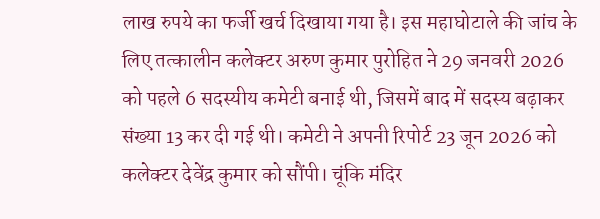लाख रुपये का फर्जी खर्च दिखाया गया है। इस महाघोटाले की जांच के लिए तत्कालीन कलेक्टर अरुण कुमार पुरोहित ने 29 जनवरी 2026 को पहले 6 सदस्यीय कमेटी बनाई थी, जिसमें बाद में सदस्य बढ़ाकर संख्या 13 कर दी गई थी। कमेटी ने अपनी रिपोर्ट 23 जून 2026 को कलेक्टर देवेंद्र कुमार को सौंपी। चूंकि मंदिर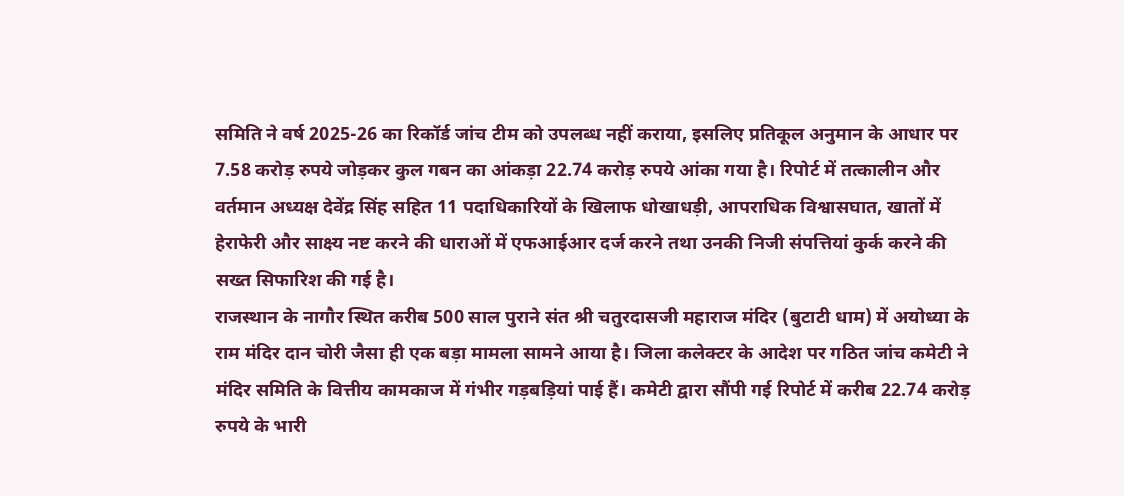समिति ने वर्ष 2025-26 का रिकॉर्ड जांच टीम को उपलब्ध नहीं कराया, इसलिए प्रतिकूल अनुमान के आधार पर 7.58 करोड़ रुपये जोड़कर कुल गबन का आंकड़ा 22.74 करोड़ रुपये आंका गया है। रिपोर्ट में तत्कालीन और वर्तमान अध्यक्ष देवेंद्र सिंह सहित 11 पदाधिकारियों के खिलाफ धोखाधड़ी, आपराधिक विश्वासघात, खातों में हेराफेरी और साक्ष्य नष्ट करने की धाराओं में एफआईआर दर्ज करने तथा उनकी निजी संपत्तियां कुर्क करने की सख्त सिफारिश की गई है।
राजस्थान के नागौर स्थित करीब 500 साल पुराने संत श्री चतुरदासजी महाराज मंदिर (बुटाटी धाम) में अयोध्या के राम मंदिर दान चोरी जैसा ही एक बड़ा मामला सामने आया है। जिला कलेक्टर के आदेश पर गठित जांच कमेटी ने मंदिर समिति के वित्तीय कामकाज में गंभीर गड़बड़ियां पाई हैं। कमेटी द्वारा सौंपी गई रिपोर्ट में करीब 22.74 करोड़ रुपये के भारी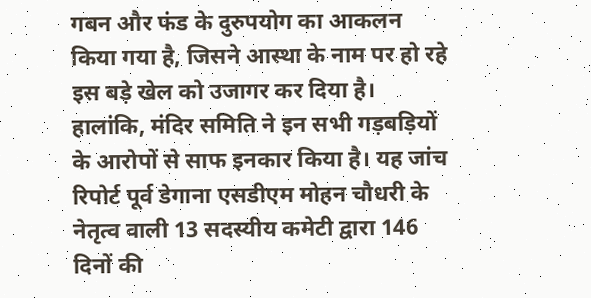गबन और फंड के दुरुपयोग का आकलन किया गया है, जिसने आस्था के नाम पर हो रहे इस बड़े खेल को उजागर कर दिया है। हालांकि, मंदिर समिति ने इन सभी गड़बड़ियों के आरोपों से साफ इनकार किया है। यह जांच रिपोर्ट पूर्व डेगाना एसडीएम मोहन चौधरी के नेतृत्व वाली 13 सदस्यीय कमेटी द्वारा 146 दिनों की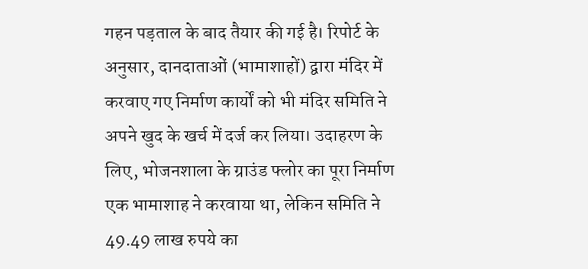गहन पड़ताल के बाद तैयार की गई है। रिपोर्ट के अनुसार, दानदाताओं (भामाशाहों) द्वारा मंदिर में करवाए गए निर्माण कार्यों को भी मंदिर समिति ने अपने खुद के खर्च में दर्ज कर लिया। उदाहरण के लिए, भोजनशाला के ग्राउंड फ्लोर का पूरा निर्माण एक भामाशाह ने करवाया था, लेकिन समिति ने 49.49 लाख रुपये का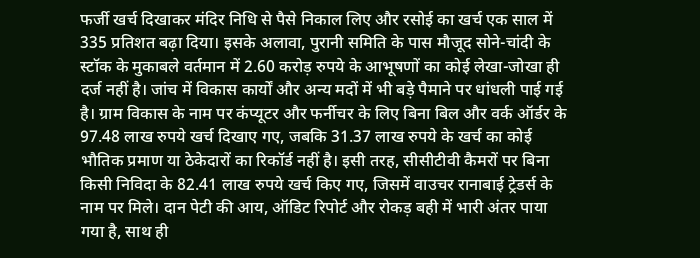फर्जी खर्च दिखाकर मंदिर निधि से पैसे निकाल लिए और रसोई का खर्च एक साल में 335 प्रतिशत बढ़ा दिया। इसके अलावा, पुरानी समिति के पास मौजूद सोने-चांदी के स्टॉक के मुकाबले वर्तमान में 2.60 करोड़ रुपये के आभूषणों का कोई लेखा-जोखा ही दर्ज नहीं है। जांच में विकास कार्यों और अन्य मदों में भी बड़े पैमाने पर धांधली पाई गई है। ग्राम विकास के नाम पर कंप्यूटर और फर्नीचर के लिए बिना बिल और वर्क ऑर्डर के 97.48 लाख रुपये खर्च दिखाए गए, जबकि 31.37 लाख रुपये के खर्च का कोई भौतिक प्रमाण या ठेकेदारों का रिकॉर्ड नहीं है। इसी तरह, सीसीटीवी कैमरों पर बिना किसी निविदा के 82.41 लाख रुपये खर्च किए गए, जिसमें वाउचर रानाबाई ट्रेडर्स के नाम पर मिले। दान पेटी की आय, ऑडिट रिपोर्ट और रोकड़ बही में भारी अंतर पाया गया है, साथ ही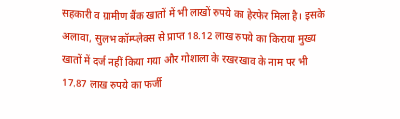सहकारी व ग्रामीण बैंक खातों में भी लाखों रुपये का हेरफेर मिला है। इसके अलावा, सुलभ कॉम्प्लेक्स से प्राप्त 18.12 लाख रुपये का किराया मुख्य खातों में दर्ज नहीं किया गया और गोशाला के रखरखाव के नाम पर भी 17.87 लाख रुपये का फर्जी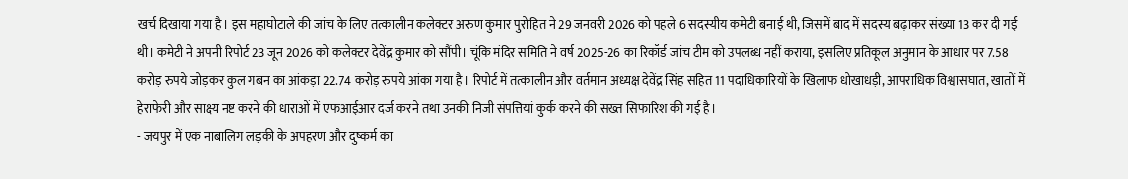खर्च दिखाया गया है। इस महाघोटाले की जांच के लिए तत्कालीन कलेक्टर अरुण कुमार पुरोहित ने 29 जनवरी 2026 को पहले 6 सदस्यीय कमेटी बनाई थी, जिसमें बाद में सदस्य बढ़ाकर संख्या 13 कर दी गई थी। कमेटी ने अपनी रिपोर्ट 23 जून 2026 को कलेक्टर देवेंद्र कुमार को सौंपी। चूंकि मंदिर समिति ने वर्ष 2025-26 का रिकॉर्ड जांच टीम को उपलब्ध नहीं कराया, इसलिए प्रतिकूल अनुमान के आधार पर 7.58 करोड़ रुपये जोड़कर कुल गबन का आंकड़ा 22.74 करोड़ रुपये आंका गया है। रिपोर्ट में तत्कालीन और वर्तमान अध्यक्ष देवेंद्र सिंह सहित 11 पदाधिकारियों के खिलाफ धोखाधड़ी, आपराधिक विश्वासघात, खातों में हेराफेरी और साक्ष्य नष्ट करने की धाराओं में एफआईआर दर्ज करने तथा उनकी निजी संपत्तियां कुर्क करने की सख्त सिफारिश की गई है।
- जयपुर में एक नाबालिग लड़की के अपहरण और दुष्कर्म का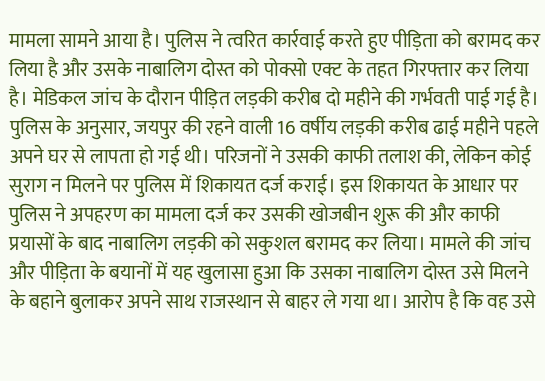मामला सामने आया है। पुलिस ने त्वरित कार्रवाई करते हुए पीड़िता को बरामद कर लिया है और उसके नाबालिग दोस्त को पोक्सो एक्ट के तहत गिरफ्तार कर लिया है। मेडिकल जांच के दौरान पीड़ित लड़की करीब दो महीने की गर्भवती पाई गई है। पुलिस के अनुसार, जयपुर की रहने वाली 16 वर्षीय लड़की करीब ढाई महीने पहले अपने घर से लापता हो गई थी। परिजनों ने उसकी काफी तलाश की, लेकिन कोई सुराग न मिलने पर पुलिस में शिकायत दर्ज कराई। इस शिकायत के आधार पर पुलिस ने अपहरण का मामला दर्ज कर उसकी खोजबीन शुरू की और काफी प्रयासों के बाद नाबालिग लड़की को सकुशल बरामद कर लिया। मामले की जांच और पीड़िता के बयानों में यह खुलासा हुआ कि उसका नाबालिग दोस्त उसे मिलने के बहाने बुलाकर अपने साथ राजस्थान से बाहर ले गया था। आरोप है कि वह उसे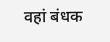वहां बंधक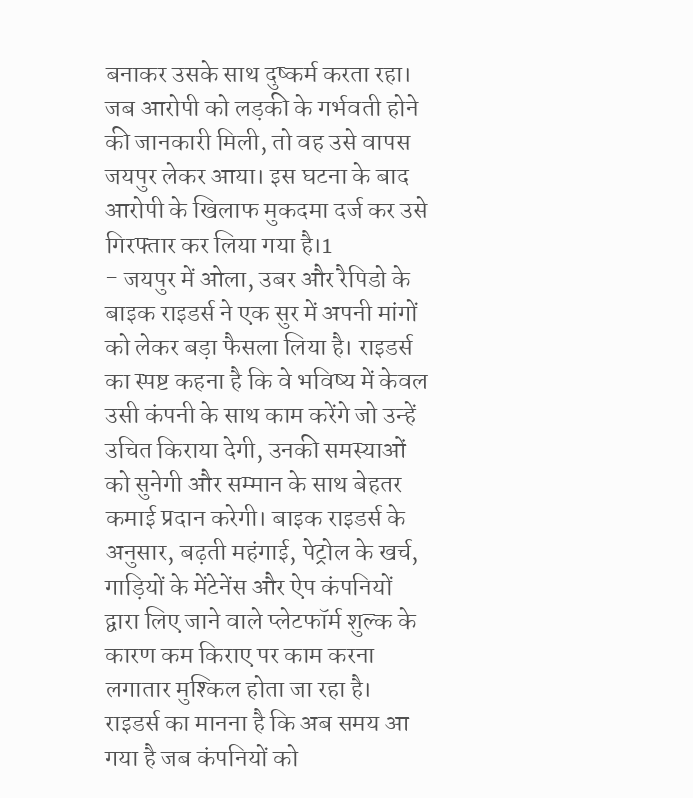बनाकर उसके साथ दुष्कर्म करता रहा। जब आरोपी को लड़की के गर्भवती होने की जानकारी मिली, तो वह उसे वापस जयपुर लेकर आया। इस घटना के बाद आरोपी के खिलाफ मुकदमा दर्ज कर उसे गिरफ्तार कर लिया गया है।1
- जयपुर में ओला, उबर और रैपिडो के बाइक राइडर्स ने एक सुर में अपनी मांगों को लेकर बड़ा फैसला लिया है। राइडर्स का स्पष्ट कहना है कि वे भविष्य में केवल उसी कंपनी के साथ काम करेंगे जो उन्हें उचित किराया देगी, उनकी समस्याओं को सुनेगी और सम्मान के साथ बेहतर कमाई प्रदान करेगी। बाइक राइडर्स के अनुसार, बढ़ती महंगाई, पेट्रोल के खर्च, गाड़ियों के मेंटेनेंस और ऐप कंपनियों द्वारा लिए जाने वाले प्लेटफॉर्म शुल्क के कारण कम किराए पर काम करना लगातार मुश्किल होता जा रहा है। राइडर्स का मानना है कि अब समय आ गया है जब कंपनियों को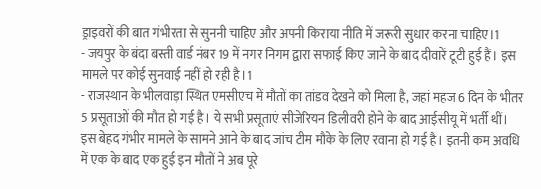ड्राइवरों की बात गंभीरता से सुननी चाहिए और अपनी किराया नीति में जरूरी सुधार करना चाहिए।1
- जयपुर के बंदा बस्ती वार्ड नंबर 19 में नगर निगम द्वारा सफाई किए जाने के बाद दीवारें टूटी हुई हैं। इस मामले पर कोई सुनवाई नहीं हो रही है।1
- राजस्थान के भीलवाड़ा स्थित एमसीएच में मौतों का तांडव देखने को मिला है, जहां महज 6 दिन के भीतर 5 प्रसूताओं की मौत हो गई है। ये सभी प्रसूताएं सीजेरियन डिलीवरी होने के बाद आईसीयू में भर्ती थीं। इस बेहद गंभीर मामले के सामने आने के बाद जांच टीम मौके के लिए रवाना हो गई है। इतनी कम अवधि में एक के बाद एक हुई इन मौतों ने अब पूरे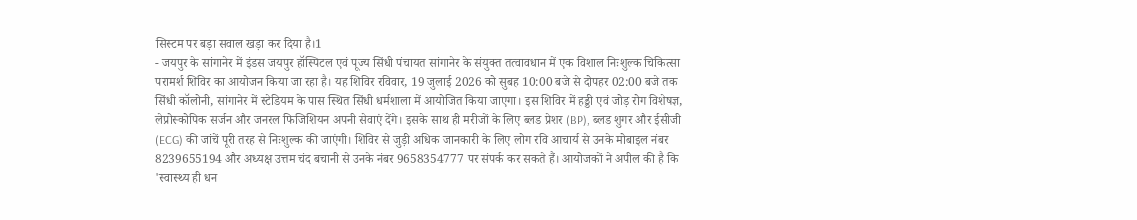सिस्टम पर बड़ा सवाल खड़ा कर दिया है।1
- जयपुर के सांगानेर में इंडस जयपुर हॉस्पिटल एवं पूज्य सिंधी पंचायत सांगानेर के संयुक्त तत्वावधान में एक विशाल निःशुल्क चिकित्सा परामर्श शिविर का आयोजन किया जा रहा है। यह शिविर रविवार, 19 जुलाई 2026 को सुबह 10:00 बजे से दोपहर 02:00 बजे तक सिंधी कॉलोनी, सांगानेर में स्टेडियम के पास स्थित सिंधी धर्मशाला में आयोजित किया जाएगा। इस शिविर में हड्डी एवं जोड़ रोग विशेषज्ञ, लेप्रोस्कोपिक सर्जन और जनरल फिजिशियन अपनी सेवाएं देंगे। इसके साथ ही मरीजों के लिए ब्लड प्रेशर (BP), ब्लड शुगर और ईसीजी (ECG) की जांचें पूरी तरह से निःशुल्क की जाएंगी। शिविर से जुड़ी अधिक जानकारी के लिए लोग रवि आचार्य से उनके मोबाइल नंबर 8239655194 और अध्यक्ष उत्तम चंद बचानी से उनके नंबर 9658354777 पर संपर्क कर सकते हैं। आयोजकों ने अपील की है कि 'स्वास्थ्य ही धन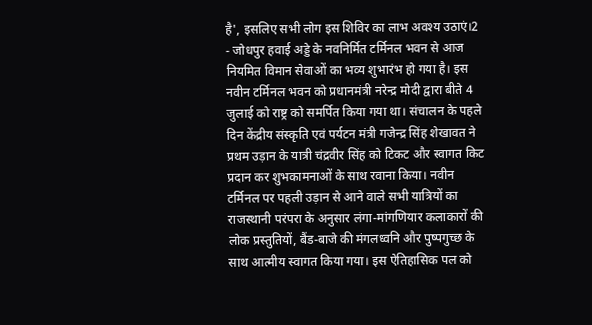है', इसलिए सभी लोग इस शिविर का लाभ अवश्य उठाएं।2
- जोधपुर हवाई अड्डे के नवनिर्मित टर्मिनल भवन से आज नियमित विमान सेवाओं का भव्य शुभारंभ हो गया है। इस नवीन टर्मिनल भवन को प्रधानमंत्री नरेन्द्र मोदी द्वारा बीते 4 जुलाई को राष्ट्र को समर्पित किया गया था। संचालन के पहले दिन केंद्रीय संस्कृति एवं पर्यटन मंत्री गजेन्द्र सिंह शेखावत ने प्रथम उड़ान के यात्री चंद्रवीर सिंह को टिकट और स्वागत किट प्रदान कर शुभकामनाओं के साथ रवाना किया। नवीन टर्मिनल पर पहली उड़ान से आने वाले सभी यात्रियों का राजस्थानी परंपरा के अनुसार लंगा-मांगणियार कलाकारों की लोक प्रस्तुतियों, बैंड-बाजे की मंगलध्वनि और पुष्पगुच्छ के साथ आत्मीय स्वागत किया गया। इस ऐतिहासिक पल को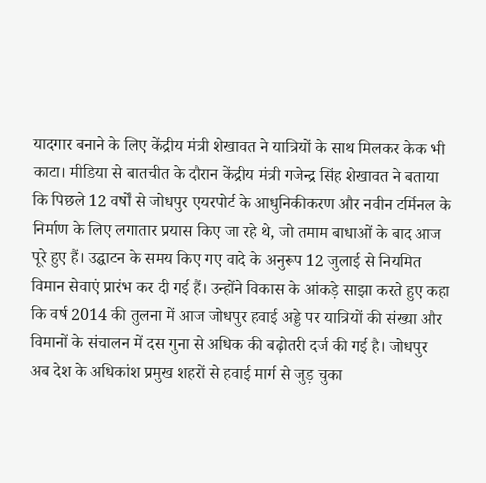यादगार बनाने के लिए केंद्रीय मंत्री शेखावत ने यात्रियों के साथ मिलकर केक भी काटा। मीडिया से बातचीत के दौरान केंद्रीय मंत्री गजेन्द्र सिंह शेखावत ने बताया कि पिछले 12 वर्षों से जोधपुर एयरपोर्ट के आधुनिकीकरण और नवीन टर्मिनल के निर्माण के लिए लगातार प्रयास किए जा रहे थे, जो तमाम बाधाओं के बाद आज पूरे हुए हैं। उद्घाटन के समय किए गए वादे के अनुरूप 12 जुलाई से नियमित विमान सेवाएं प्रारंभ कर दी गई हैं। उन्होंने विकास के आंकड़े साझा करते हुए कहा कि वर्ष 2014 की तुलना में आज जोधपुर हवाई अड्डे पर यात्रियों की संख्या और विमानों के संचालन में दस गुना से अधिक की बढ़ोतरी दर्ज की गई है। जोधपुर अब देश के अधिकांश प्रमुख शहरों से हवाई मार्ग से जुड़ चुका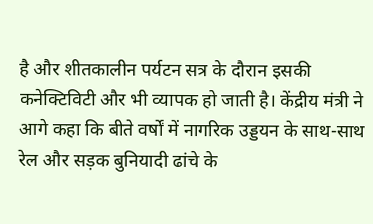है और शीतकालीन पर्यटन सत्र के दौरान इसकी कनेक्टिविटी और भी व्यापक हो जाती है। केंद्रीय मंत्री ने आगे कहा कि बीते वर्षों में नागरिक उड्डयन के साथ-साथ रेल और सड़क बुनियादी ढांचे के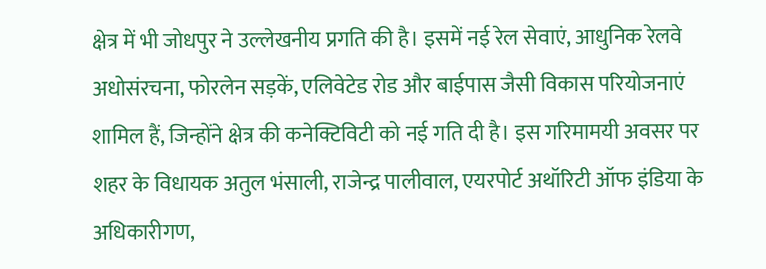क्षेत्र में भी जोधपुर ने उल्लेखनीय प्रगति की है। इसमें नई रेल सेवाएं, आधुनिक रेलवे अधोसंरचना, फोरलेन सड़कें, एलिवेटेड रोड और बाईपास जैसी विकास परियोजनाएं शामिल हैं, जिन्होंने क्षेत्र की कनेक्टिविटी को नई गति दी है। इस गरिमामयी अवसर पर शहर के विधायक अतुल भंसाली, राजेन्द्र पालीवाल, एयरपोर्ट अथॉरिटी ऑफ इंडिया के अधिकारीगण,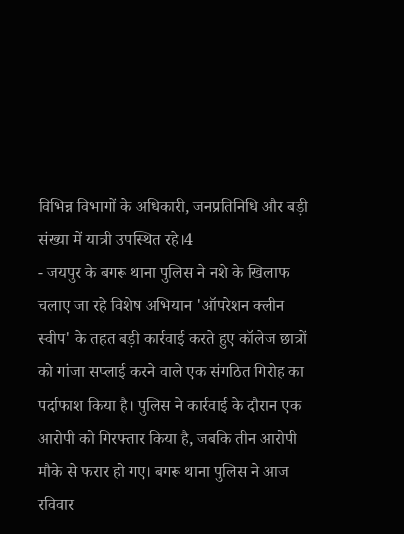विभिन्न विभागों के अधिकारी, जनप्रतिनिधि और बड़ी संख्या में यात्री उपस्थित रहे।4
- जयपुर के बगरू थाना पुलिस ने नशे के खिलाफ चलाए जा रहे विशेष अभियान 'ऑपरेशन क्लीन स्वीप' के तहत बड़ी कार्रवाई करते हुए कॉलेज छात्रों को गांजा सप्लाई करने वाले एक संगठित गिरोह का पर्दाफाश किया है। पुलिस ने कार्रवाई के दौरान एक आरोपी को गिरफ्तार किया है, जबकि तीन आरोपी मौके से फरार हो गए। बगरू थाना पुलिस ने आज रविवार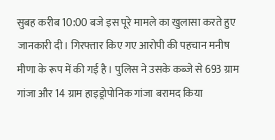सुबह करीब 10:00 बजे इस पूरे मामले का खुलासा करते हुए जानकारी दी। गिरफ्तार किए गए आरोपी की पहचान मनीष मीणा के रूप में की गई है। पुलिस ने उसके कब्जे से 693 ग्राम गांजा और 14 ग्राम हाइड्रोपोनिक गांजा बरामद किया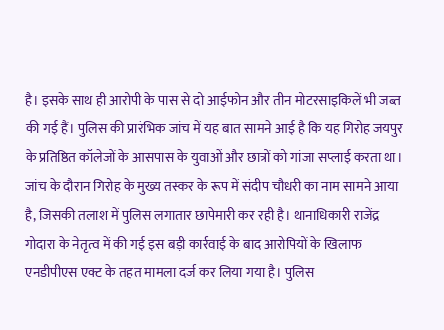है। इसके साथ ही आरोपी के पास से दो आईफोन और तीन मोटरसाइकिलें भी जब्त की गई हैं। पुलिस की प्रारंभिक जांच में यह बात सामने आई है कि यह गिरोह जयपुर के प्रतिष्ठित कॉलेजों के आसपास के युवाओं और छात्रों को गांजा सप्लाई करता था। जांच के दौरान गिरोह के मुख्य तस्कर के रूप में संदीप चौधरी का नाम सामने आया है, जिसकी तलाश में पुलिस लगातार छापेमारी कर रही है। थानाधिकारी राजेंद्र गोदारा के नेतृत्व में की गई इस बड़ी कार्रवाई के बाद आरोपियों के खिलाफ एनडीपीएस एक्ट के तहत मामला दर्ज कर लिया गया है। पुलिस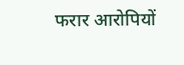फरार आरोपियों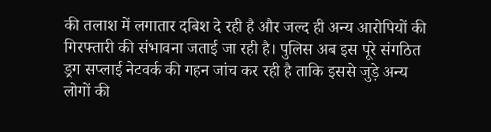की तलाश में लगातार दबिश दे रही है और जल्द ही अन्य आरोपियों की गिरफ्तारी की संभावना जताई जा रही है। पुलिस अब इस पूरे संगठित ड्रग सप्लाई नेटवर्क की गहन जांच कर रही है ताकि इससे जुड़े अन्य लोगों की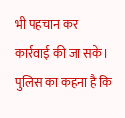भी पहचान कर कार्रवाई की जा सके। पुलिस का कहना है कि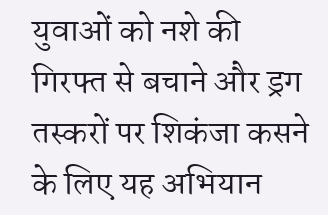युवाओं को नशे की गिरफ्त से बचाने और ड्रग तस्करों पर शिकंजा कसने के लिए यह अभियान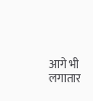आगे भी लगातार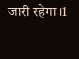जारी रहेगा।1